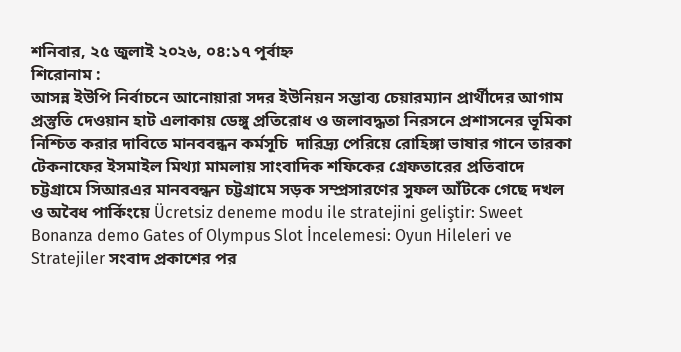শনিবার, ২৫ জুলাই ২০২৬, ০৪:১৭ পূর্বাহ্ন
শিরোনাম :
আসন্ন ইউপি নির্বাচনে আনোয়ারা সদর ইউনিয়ন সম্ভাব্য চেয়ারম্যান প্রার্থীদের আগাম প্রস্তুতি দেওয়ান হাট এলাকায় ডেঙ্গু প্রতিরোধ ও জলাবদ্ধতা নিরসনে প্রশাসনের ভূমিকা নিশ্চিত করার দাবিতে মানববন্ধন কর্মসূচি  দারিদ্র্য পেরিয়ে রোহিঙ্গা ভাষার গানে তারকা টেকনাফের ইসমাইল মিথ্যা মামলায় সাংবাদিক শফিকের গ্রেফতারের প্রতিবাদে চট্টগ্রামে সিআরএর মানববন্ধন চট্টগ্রামে সড়ক সম্প্রসারণের সুফল আঁটকে গেছে দখল ও অবৈধ পার্কিংয়ে Ücretsiz deneme modu ile stratejini geliştir: Sweet Bonanza demo Gates of Olympus Slot İncelemesi: Oyun Hileleri ve Stratejiler সংবাদ প্রকাশের পর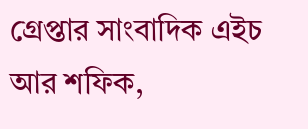গ্রেপ্তার সাংবাদিক এইচ আর শফিক,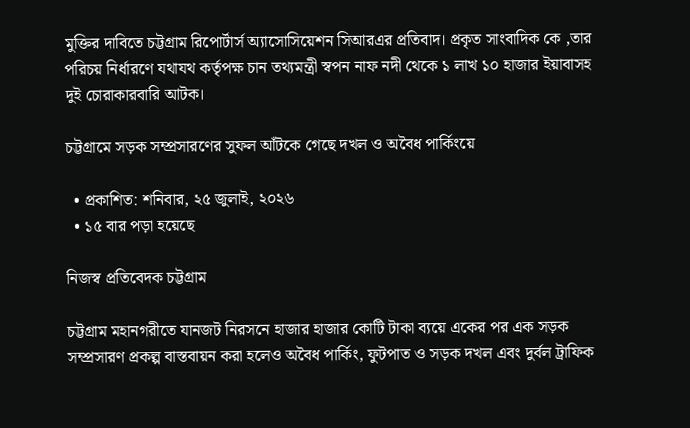মুক্তির দাবিতে চট্টগ্রাম রিপোর্টার্স অ্যাসোসিয়েশন সিআরএর প্রতিবাদ। প্রকৃত সাংবাদিক কে ,তার পরিচয় নির্ধারণে যথাযথ কর্তৃপক্ষ চান তথ্যমন্ত্রী স্বপন নাফ নদী থেকে ১ লাখ ১০ হাজার ইয়াবাসহ দুই চোরাকারবারি আটক।

চট্টগ্রামে সড়ক সম্প্রসারণের সুফল আঁটকে গেছে দখল ও অবৈধ পার্কিংয়ে

  • প্রকাশিত: শনিবার, ২৫ জুলাই, ২০২৬
  • ১৫ বার পড়া হয়েছে

নিজস্ব প্রতিবেদক চট্টগ্রাম

চট্টগ্রাম মহানগরীতে যানজট নিরসনে হাজার হাজার কোটি টাকা ব্যয়ে একের পর এক সড়ক সম্প্রসারণ প্রকল্প বাস্তবায়ন করা হলেও অবৈধ পার্কিং, ফুটপাত ও সড়ক দখল এবং দুর্বল ট্রাফিক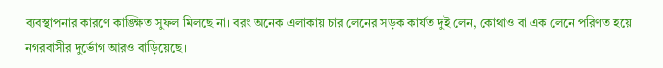ব্যবস্থাপনার কারণে কাঙ্ক্ষিত সুফল মিলছে না। বরং অনেক এলাকায় চার লেনের সড়ক কার্যত দুই লেন, কোথাও বা এক লেনে পরিণত হয়ে নগরবাসীর দুর্ভোগ আরও বাড়িয়েছে।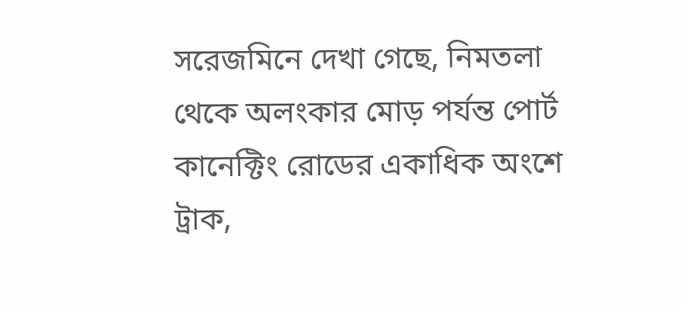সরেজমিনে দেখা গেছে, নিমতলা থেকে অলংকার মোড় পর্যন্ত পোর্ট কানেক্টিং রোডের একাধিক অংশে ট্রাক,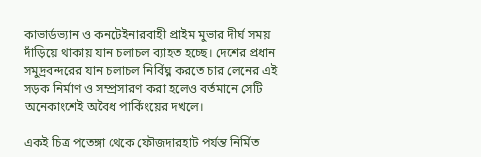কাভার্ডভ্যান ও কনটেইনারবাহী প্রাইম মুভার দীর্ঘ সময় দাঁড়িয়ে থাকায় যান চলাচল ব্যাহত হচ্ছে। দেশের প্রধান সমুদ্রবন্দরের যান চলাচল নির্বিঘ্ন করতে চার লেনের এই সড়ক নির্মাণ ও সম্প্রসারণ করা হলেও বর্তমানে সেটি অনেকাংশেই অবৈধ পার্কিংয়ের দখলে।

একই চিত্র পতেঙ্গা থেকে ফৌজদারহাট পর্যন্ত নির্মিত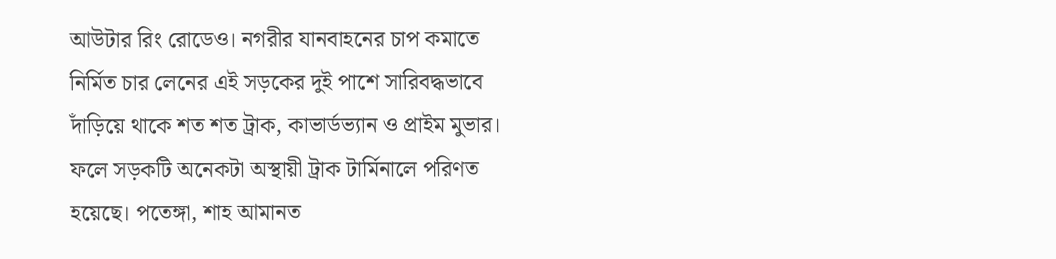আউটার রিং রোডেও। নগরীর যানবাহনের চাপ কমাতে নির্মিত চার লেনের এই সড়কের দুই পাশে সারিবদ্ধভাবে দাঁড়িয়ে থাকে শত শত ট্রাক, কাভার্ডভ্যান ও প্রাইম মুভার। ফলে সড়কটি অনেকটা অস্থায়ী ট্রাক টার্মিনালে পরিণত হয়েছে। পতেঙ্গা, শাহ আমানত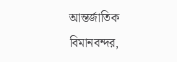আন্তর্জাতিক বিমানবন্দর,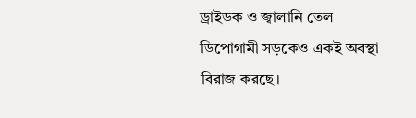ড্রাইডক ও জ্বালানি তেল ডিপোগামী সড়কেও একই অবস্থা বিরাজ করছে।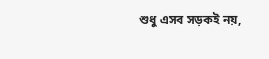শুধু এসব সড়কই নয়,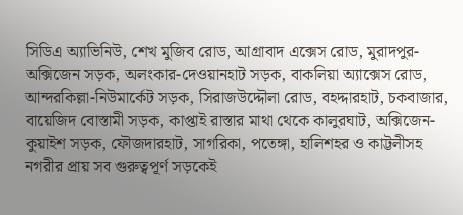সিডিএ অ্যাভিনিউ, শেখ মুজিব রোড, আগ্রাবাদ এক্সেস রোড, মুরাদপুর-অক্সিজেন সড়ক, অলংকার-দেওয়ানহাট সড়ক, বাকলিয়া অ্যাক্সেস রোড, আন্দরকিল্লা-নিউমার্কেট সড়ক, সিরাজউদ্দৌলা রোড, বহদ্দারহাট, চকবাজার, বায়েজিদ বোস্তামী সড়ক, কাপ্তাই রাস্তার মাথা থেকে কালুরঘাট, অক্সিজেন-কুয়াইশ সড়ক, ফৌজদারহাট, সাগরিকা, পতেঙ্গা, হালিশহর ও কাট্টলীসহ নগরীর প্রায় সব গুরুত্বপূর্ণ সড়কেই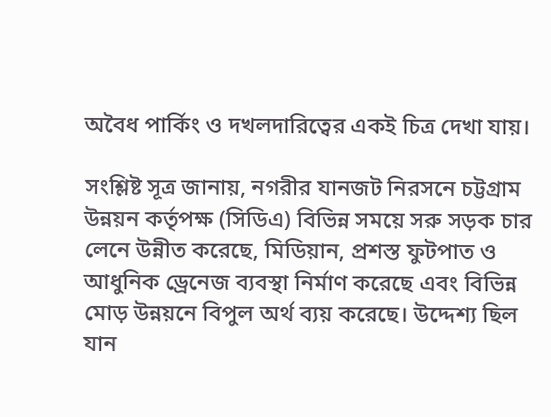অবৈধ পার্কিং ও দখলদারিত্বের একই চিত্র দেখা যায়।

সংশ্লিষ্ট সূত্র জানায়, নগরীর যানজট নিরসনে চট্টগ্রাম উন্নয়ন কর্তৃপক্ষ (সিডিএ) বিভিন্ন সময়ে সরু সড়ক চার লেনে উন্নীত করেছে, মিডিয়ান, প্রশস্ত ফুটপাত ও আধুনিক ড্রেনেজ ব্যবস্থা নির্মাণ করেছে এবং বিভিন্ন মোড় উন্নয়নে বিপুল অর্থ ব্যয় করেছে। উদ্দেশ্য ছিল যান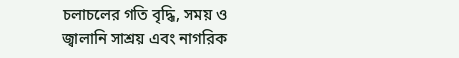চলাচলের গতি বৃদ্ধি, সময় ও জ্বালানি সাশ্রয় এবং নাগরিক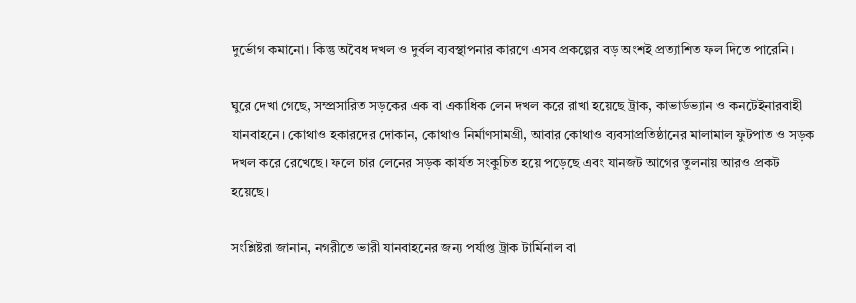দুর্ভোগ কমানো। কিন্তু অবৈধ দখল ও দুর্বল ব্যবস্থাপনার কারণে এসব প্রকল্পের বড় অংশই প্রত্যাশিত ফল দিতে পারেনি।

ঘুরে দেখা গেছে, সম্প্রসারিত সড়কের এক বা একাধিক লেন দখল করে রাখা হয়েছে ট্রাক, কাভার্ডভ্যান ও কনটেইনারবাহী যানবাহনে। কোথাও হকারদের দোকান, কোথাও নির্মাণসামগ্রী, আবার কোথাও ব্যবসাপ্রতিষ্ঠানের মালামাল ফুটপাত ও সড়ক দখল করে রেখেছে। ফলে চার লেনের সড়ক কার্যত সংকুচিত হয়ে পড়েছে এবং যানজট আগের তুলনায় আরও প্রকট হয়েছে।

সংশ্লিষ্টরা জানান, নগরীতে ভারী যানবাহনের জন্য পর্যাপ্ত ট্রাক টার্মিনাল বা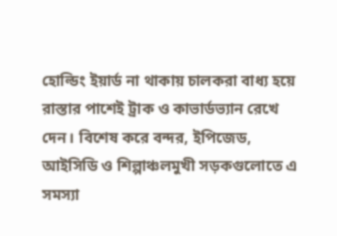হোল্ডিং ইয়ার্ড না থাকায় চালকরা বাধ্য হয়ে রাস্তার পাশেই ট্রাক ও কাভার্ডভ্যান রেখে দেন। বিশেষ করে বন্দর, ইপিজেড, আইসিডি ও শিল্পাঞ্চলমুখী সড়কগুলোতে এ সমস্যা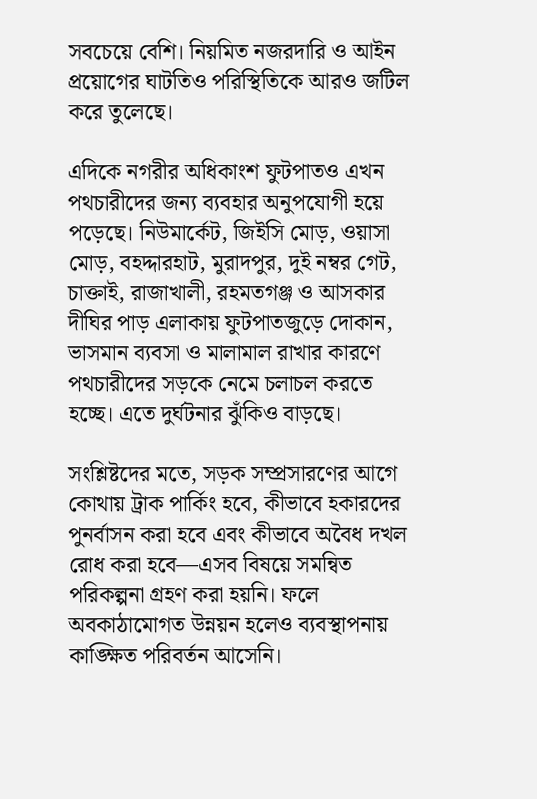সবচেয়ে বেশি। নিয়মিত নজরদারি ও আইন প্রয়োগের ঘাটতিও পরিস্থিতিকে আরও জটিল করে তুলেছে।

এদিকে নগরীর অধিকাংশ ফুটপাতও এখন পথচারীদের জন্য ব্যবহার অনুপযোগী হয়ে পড়েছে। নিউমার্কেট, জিইসি মোড়, ওয়াসা মোড়, বহদ্দারহাট, মুরাদপুর, দুই নম্বর গেট, চাক্তাই, রাজাখালী, রহমতগঞ্জ ও আসকার দীঘির পাড় এলাকায় ফুটপাতজুড়ে দোকান, ভাসমান ব্যবসা ও মালামাল রাখার কারণে পথচারীদের সড়কে নেমে চলাচল করতে হচ্ছে। এতে দুর্ঘটনার ঝুঁকিও বাড়ছে।

সংশ্লিষ্টদের মতে, সড়ক সম্প্রসারণের আগে কোথায় ট্রাক পার্কিং হবে, কীভাবে হকারদের পুনর্বাসন করা হবে এবং কীভাবে অবৈধ দখল রোধ করা হবে—এসব বিষয়ে সমন্বিত পরিকল্পনা গ্রহণ করা হয়নি। ফলে অবকাঠামোগত উন্নয়ন হলেও ব্যবস্থাপনায় কাঙ্ক্ষিত পরিবর্তন আসেনি।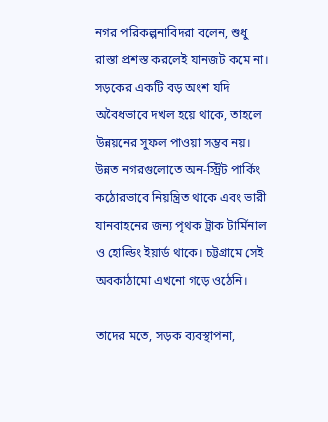নগর পরিকল্পনাবিদরা বলেন, শুধু রাস্তা প্রশস্ত করলেই যানজট কমে না। সড়কের একটি বড় অংশ যদি অবৈধভাবে দখল হয়ে থাকে, তাহলে উন্নয়নের সুফল পাওয়া সম্ভব নয়। উন্নত নগরগুলোতে অন-স্ট্রিট পার্কিং কঠোরভাবে নিয়ন্ত্রিত থাকে এবং ভারী যানবাহনের জন্য পৃথক ট্রাক টার্মিনাল ও হোল্ডিং ইয়ার্ড থাকে। চট্টগ্রামে সেই অবকাঠামো এখনো গড়ে ওঠেনি।

তাদের মতে, সড়ক ব্যবস্থাপনা,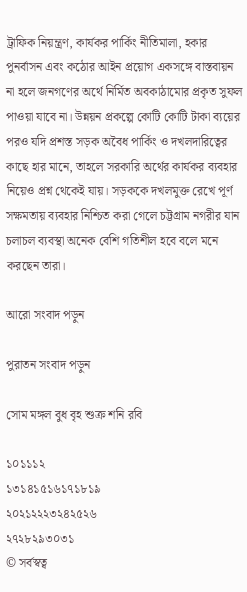ট্রাফিক নিয়ন্ত্রণ, কার্যকর পার্কিং নীতিমালা, হকার পুনর্বাসন এবং কঠোর আইন প্রয়োগ একসঙ্গে বাস্তবায়ন না হলে জনগণের অর্থে নির্মিত অবকাঠামোর প্রকৃত সুফল পাওয়া যাবে না। উন্নয়ন প্রকল্পে কোটি কোটি টাকা ব্যয়ের পরও যদি প্রশস্ত সড়ক অবৈধ পার্কিং ও দখলদারিত্বের কাছে হার মানে, তাহলে সরকারি অর্থের কার্যকর ব্যবহার নিয়েও প্রশ্ন থেকেই যায়। সড়ককে দখলমুক্ত রেখে পূর্ণ সক্ষমতায় ব্যবহার নিশ্চিত করা গেলে চট্টগ্রাম নগরীর যান চলাচল ব্যবস্থা অনেক বেশি গতিশীল হবে বলে মনে করছেন তারা।

আরো সংবাদ পড়ুন

পুরাতন সংবাদ পড়ুন

সোম মঙ্গল বুধ বৃহ শুক্র শনি রবি

১০১১১২
১৩১৪১৫১৬১৭১৮১৯
২০২১২২২৩২৪২৫২৬
২৭২৮২৯৩০৩১
© সর্বস্বত্ব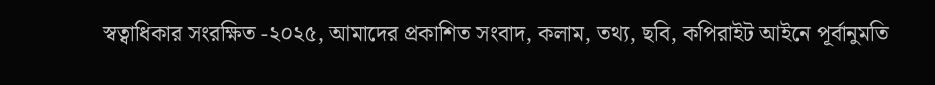স্বত্বাধিকার সংরক্ষিত -২০২৫, আমাদের প্রকাশিত সংবাদ, কলাম, তথ্য, ছবি, কপিরাইট আইনে পূর্বানুমতি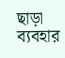ছাড়া ব্যবহার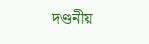দণ্ডনীয়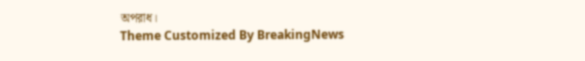অপরাধ।
Theme Customized By BreakingNews